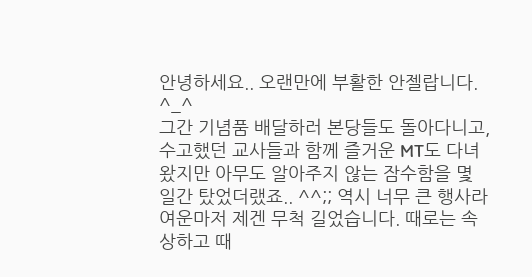안녕하세요.. 오랜만에 부활한 안젤랍니다. ^_^
그간 기념품 배달하러 본당들도 돌아다니고, 수고했던 교사들과 함께 즐거운 MT도 다녀왔지만 아무도 알아주지 않는 잠수함을 몇 일간 탔었더랬죠.. ^^;; 역시 너무 큰 행사라 여운마저 제겐 무척 길었습니다. 때로는 속상하고 때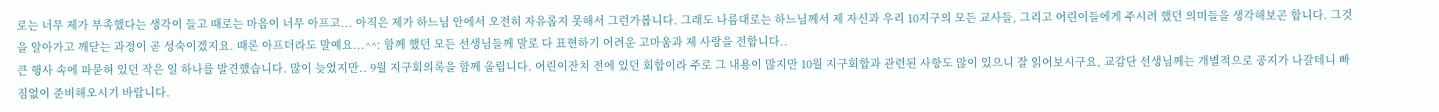로는 너무 제가 부족했다는 생각이 들고 때로는 마음이 너무 아프고... 아직은 제가 하느님 안에서 오전히 자유롭지 못해서 그런가봅니다. 그래도 나름대로는 하느님께서 제 자신과 우리 10지구의 모든 교사들, 그리고 어린이들에게 주시려 했던 의미들을 생각해보곤 합니다. 그것을 알아가고 깨닫는 과정이 곧 성숙이겠지요. 때론 아프더라도 말예요...^^: 함께 했던 모든 선생님들께 말로 다 표현하기 어려운 고마움과 제 사랑을 전합니다..
큰 행사 속에 파묻혀 있던 작은 일 하나를 발견했습니다. 많이 늦었지만.. 9월 지구회의록을 함께 올립니다. 어린이잔치 전에 있던 회합이라 주로 그 내용이 많지만 10월 지구회합과 관련된 사항도 많이 있으니 잘 읽어보시구요, 교감단 선생님께는 개별적으로 공지가 나갈테니 빠짐없이 준비해오시기 바랍니다.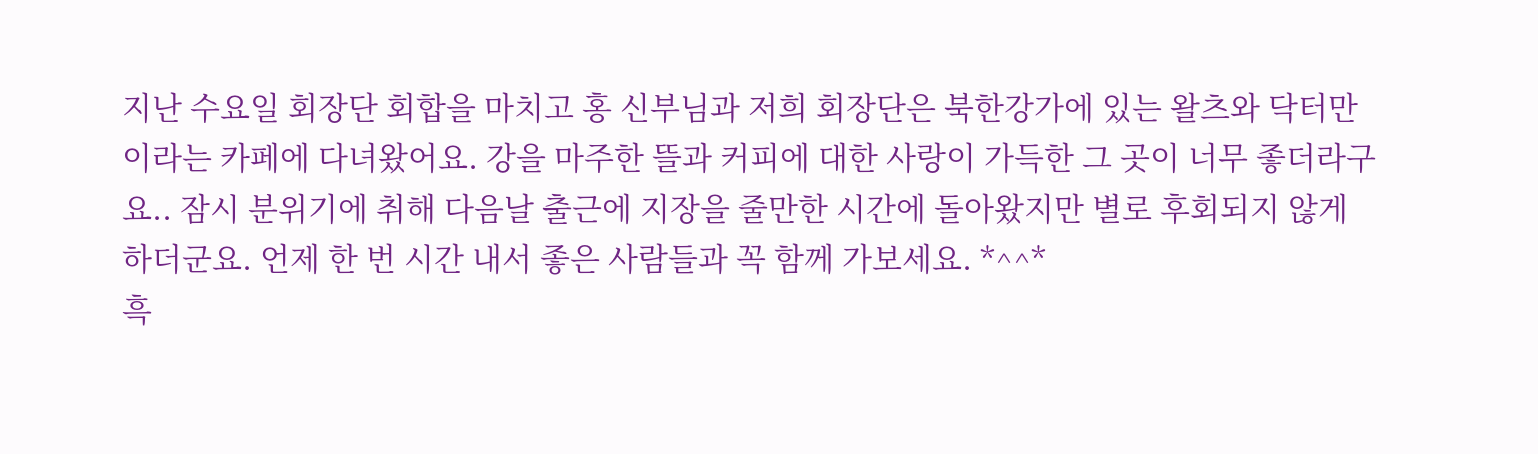지난 수요일 회장단 회합을 마치고 홍 신부님과 저희 회장단은 북한강가에 있는 왈츠와 닥터만이라는 카페에 다녀왔어요. 강을 마주한 뜰과 커피에 대한 사랑이 가득한 그 곳이 너무 좋더라구요.. 잠시 분위기에 취해 다음날 출근에 지장을 줄만한 시간에 돌아왔지만 별로 후회되지 않게 하더군요. 언제 한 번 시간 내서 좋은 사람들과 꼭 함께 가보세요. *^^*
흑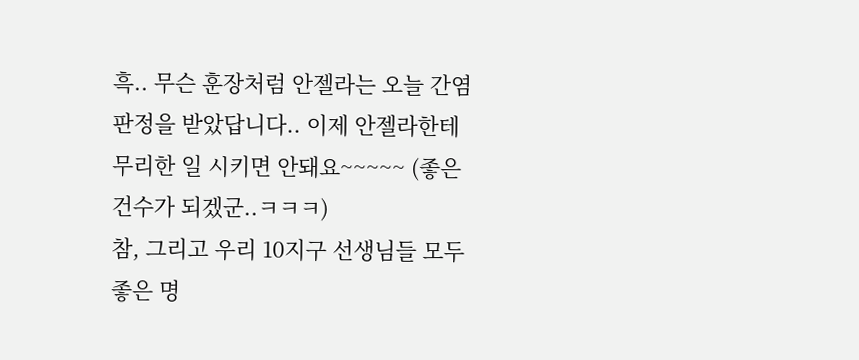흑.. 무슨 훈장처럼 안젤라는 오늘 간염판정을 받았답니다.. 이제 안젤라한테 무리한 일 시키면 안돼요~~~~~ (좋은 건수가 되겠군..ㅋㅋㅋ)
참, 그리고 우리 10지구 선생님들 모두 좋은 명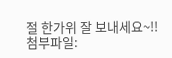절 한가위 잘 보내세요~!!
첨부파일: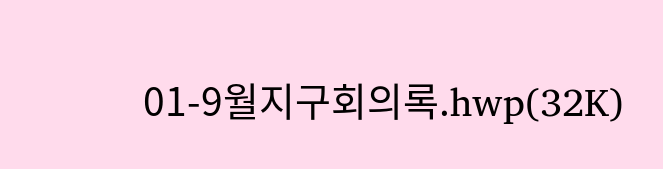01-9월지구회의록.hwp(32K)